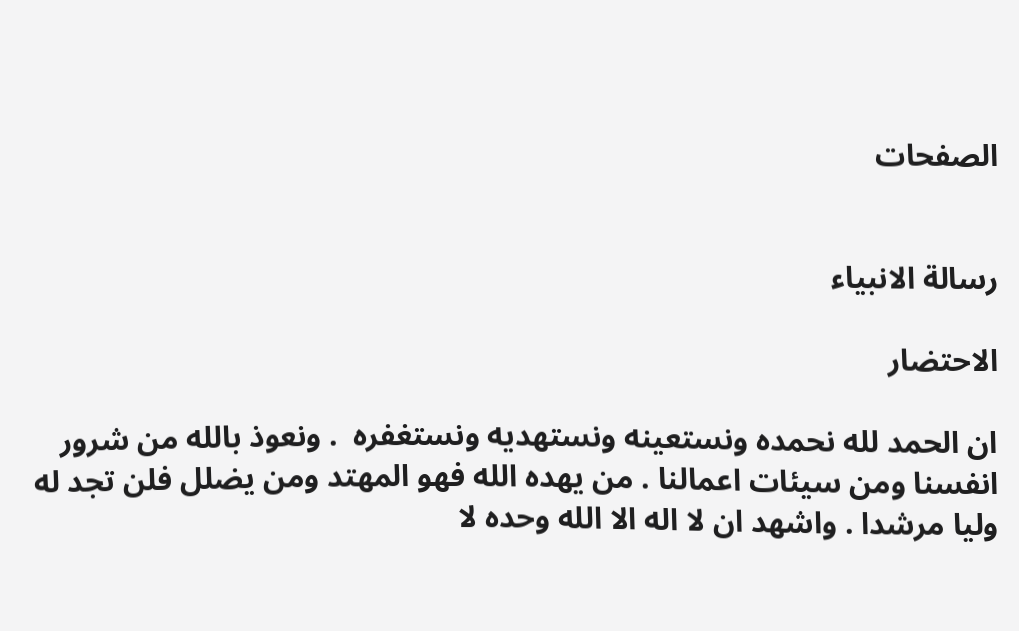الصفحات


رسالة الانبياء

الاحتضار

ان الحمد لله نحمده ونستعينه ونستهديه ونستغفره  . ونعوذ بالله من شرور انفسنا ومن سيئات اعمالنا . من يهده الله فهو المهتد ومن يضلل فلن تجد له وليا مرشدا . واشهد ان لا اله الا الله وحده لا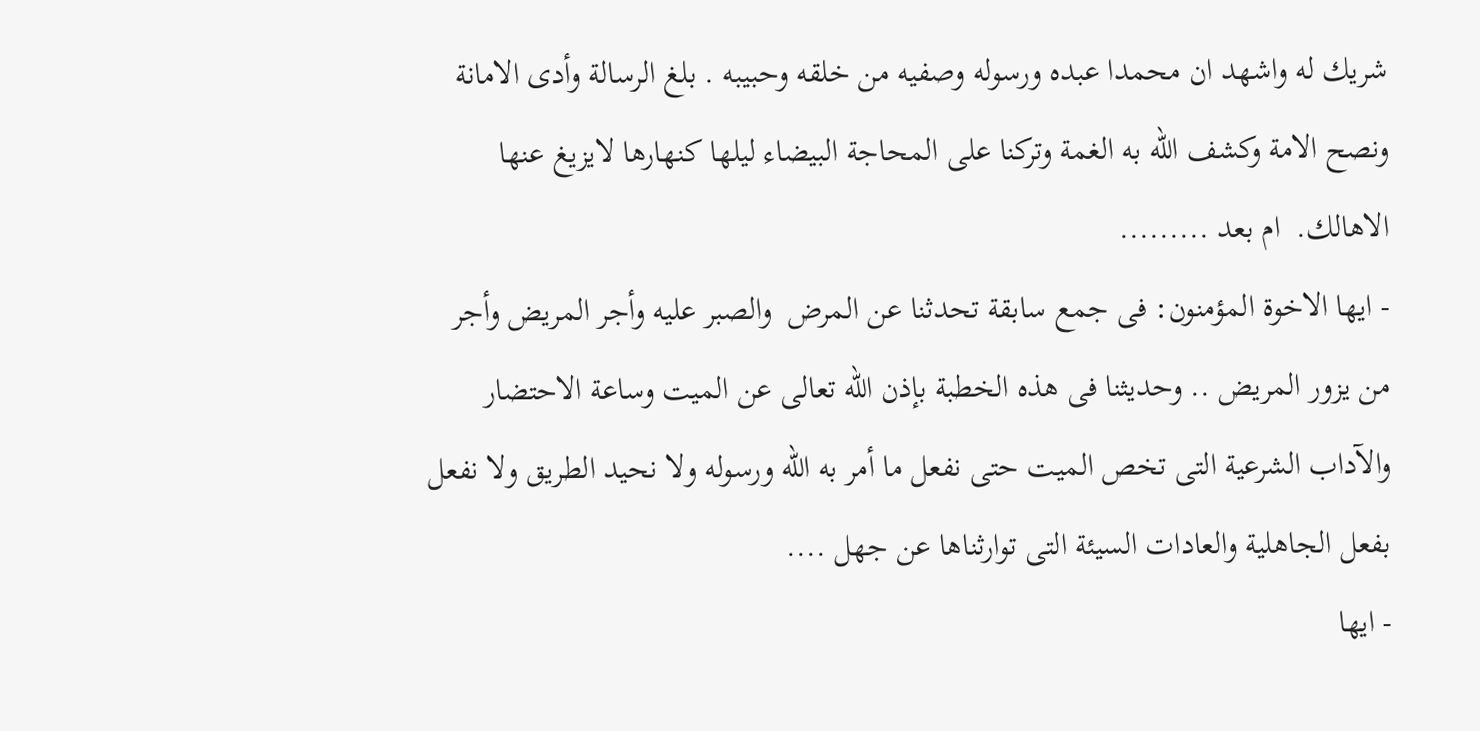شريك له واشهد ان محمدا عبده ورسوله وصفيه من خلقه وحبيبه . بلغ الرسالة وأدى الامانة ونصح الامة وكشف الله به الغمة وتركنا على المحاجة البيضاء ليلها كنهارها لايزيغ عنها الاهالك.  ام بعد .........
- ايها الاخوة المؤمنون: فى جمع سابقة تحدثنا عن المرض  والصبر عليه وأجر المريض وأجر من يزور المريض .. وحديثنا فى هذه الخطبة بإذن الله تعالى عن الميت وساعة الاحتضار والآداب الشرعية التى تخص الميت حتى نفعل ما أمر به الله ورسوله ولا نحيد الطريق ولا نفعل بفعل الجاهلية والعادات السيئة التى توارثناها عن جهل ....
- ايها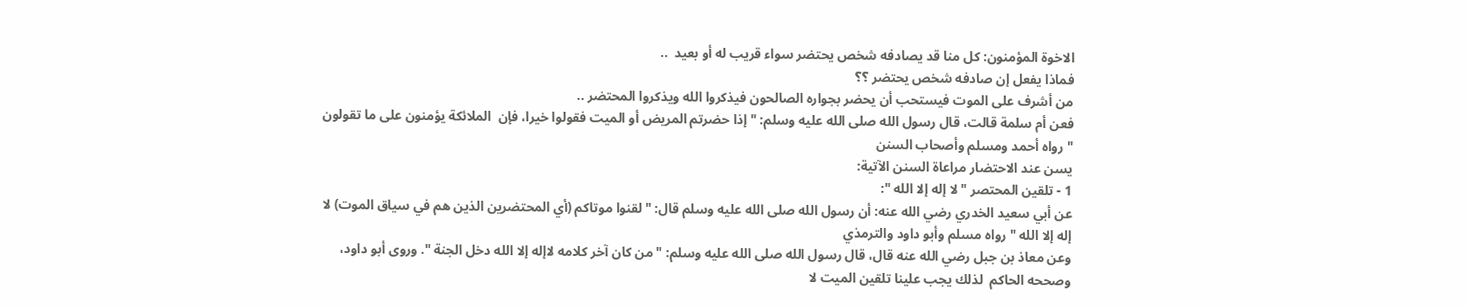الاخوة المؤمنون: كل منا قد يصادفه شخص يحتضر سواء قريب له أو بعيد  ..
فماذا يفعل إن صادفه شخص يحتضر ؟؟
من أشرف على الموت فيستحب أن يحضر بجواره الصالحون فيذكروا الله ويذكروا المحتضر ..
فعن أم سلمة قالت، قال رسول الله صلى الله عليه وسلم: " إذا حضرتم المريض أو الميت فقولوا خيرا، فإن  الملائكة يؤمنون على ما تقولون " رواه أحمد ومسلم وأصحاب السنن
يسن عند الاحتضار مراعاة السنن الآتية:
1 - تلقين المحتصر " لا إله إلا الله ":
عن أبي سعيد الخدري رضي الله عنه: أن رسول الله صلى الله عليه وسلم قال: " لقنوا موتاكم (أي المحتضرين الذين هم في سياق الموت) لا إله إلا الله " رواه مسلم وأبو داود والترمذي
وعن معاذ بن جبل رضي الله عنه قال، قال رسول الله صلى الله عليه وسلم: " من كان آخر كلامه لاإله إلا الله دخل الجنة ". وروى أبو داود، وصححه الحاكم  لذلك يجب علينا تلقين الميت لا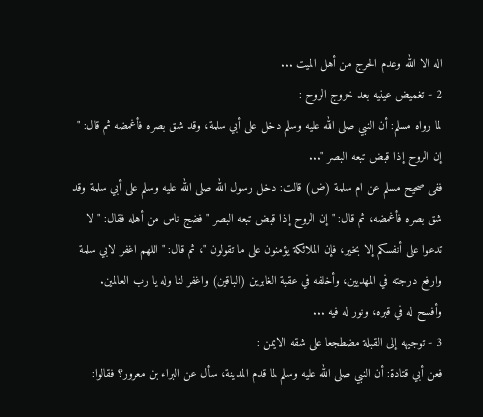اله الا الله وعدم الحرج من أهل الميت ...
2 - تغميض عينيه بعد خروج الروح :
لما رواه مسلم: أن النبي صلى الله عليه وسلم دخل على أبي سلمة، وقد شق بصره فأغمضه ثم قال: " إن الروح إذا قبض تبعه البصر "...
ففى صحيح مسلم عن ام سلمة (ض) قالت: دخل رسول الله صلى الله عليه وسلم على أبي سلمة وقد شق بصره فأغمضه، ثم قال: " إن الروح إذا قبض تبعه البصر " فضج ناس من أهله فقال: " لا تدعوا على أنفسكم إلا بخير، فإن الملائكة يؤمنون على ما تقولون "، ثم قال: " اللهم اغفر لابي سلمة وارفع درجته في المهديين، وأخلفه في عقبة الغابرين (الباقين) واغفر لنا وله يا رب العالمين.
وأفسح له في قبره، ونور له فيه ...
3 - توجيهه إلى القبلة مضطجعا على شقه الايمن :
فعن أبي قتادة: أن النبي صلى الله عليه وسلم لما قدم المدينة، سأل عن البراء بن معرور؟ فقالوا: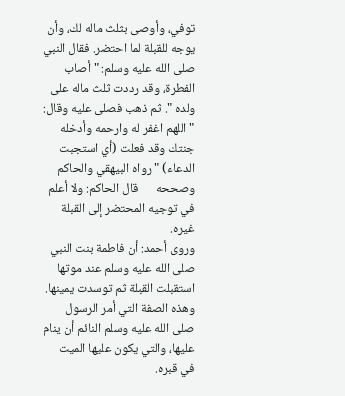توفي، وأوصى بثلث ماله لك، وأن يوجه للقبلة لما احتضر. فقال النبي صلى الله عليه وسلم: " أصاب الفطرة، وقد رددت ثلث ماله على ولده ". ثم ذهب فصلى عليه وقال: " اللهم اغفر له وارحمه وأدخله جنتك وقد فعلت (أي استجبت الدعاء) " رواه البيهقي والحاكم وصححه      قال الحاكم: ولا أعلم في توجيه المحتضر إلى القبلة غيره.
وروى أحمد: أن فاطمة بنت النبي صلى الله عليه وسلم عند موتها استقبلت القبلة ثم توسدت يمينها.
وهذه الصفة التي أمر الرسول صلى الله عليه وسلم النائم أن ينام عليها، والتي يكون عليها الميت في قبره.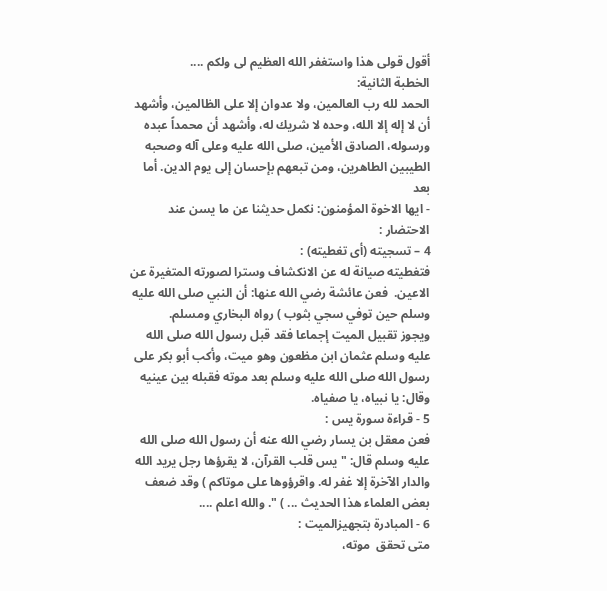أقول قولى هذا واستغفر الله العظيم لى ولكم ....
الخطبة الثانية:
الحمد لله رب العالمين، ولا عدوان إلا على الظالمين، وأشهد أن لا إله إلا الله، وحده لا شريك له، وأشهد أن محمداً عبده ورسوله، الصادق الأمين، صلى الله عليه وعلى آله وصحبه الطيبين الطاهرين، ومن تبعهم بإحسان إلى يوم الدين. أما بعد
- ايها الاخوة المؤمنون: نكمل حديثنا عن ما يسن عند الاحتضار :
4 – تسجيته (أى تغطيته) :
فتغطيته صيانة له عن الانكشاف وسترا لصورته المتغيرة عن الاعين.  فعن عائشة رضي الله عنها: أن النبي صلى الله عليه وسلم حين توفي سجي بثوب ) رواه البخاري ومسلم.
ويجوز تقبيل الميت إجماعا فقد قبل رسول الله صلى الله عليه وسلم عثمان ابن مظعون وهو ميت، وأكب أبو بكر على رسول الله صلى الله عليه وسلم بعد موته فقبله بين عينيه وقال: يا نبياه، يا صفياه.
5 - قراءة سورة يس :
فعن معقل بن يسار رضي الله عنه أن رسول الله صلى الله عليه وسلم قال: " يس قلب القرآن، لا يقرؤها رجل يريد الله والدار الآخرة إلا غفر له. واقرؤوها على موتاكم ) وقد ضعف بعض العلماء هذا الحديث ... ) ". والله اعلم ....
6 - المبادرة بتجهيزالميت :
متى تحقق  موته،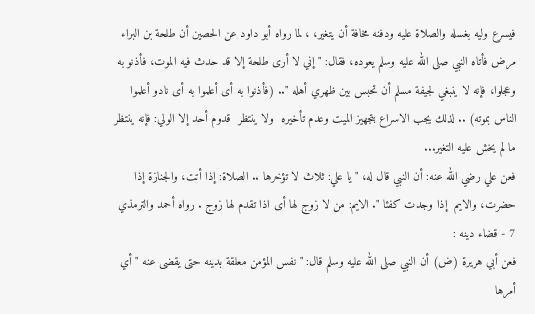فيسرع وليه بغسله والصلاة عليه ودفنه مخافة أن يتغير، ، لما رواه أبو داود عن الحصين أن طلحة بن البراء مرض فأتاه النبي صلى الله عليه وسلم يعوده، فقال: " إني لا أرى طلحة إلا قد حدث فيه الموت، فأذنو به وعجلوا، فإنه لا ينبغي لجيفة مسلم أن تحبس بين ظهري أهله ".. (فأذنوا به أى أعلموا به أى نادو أعلموا الناس بموته) .. لذلك يجب الاسراع بتجهيز الميت وعدم تأخيره  ولا ينتظر  قدوم أحد إلا الولي: فإنه ينتظر ما لم يخش عليه التغير...
فعن علي رضي الله عنه: أن النبي قال له، " يا علي: ثلاث لا تؤخرها .. الصلاة: إذا أتت، والجنازة إذا حضرت، والايم  إذا وجدت كفئا ". الايم: من لا زوج لها أى اذا تقدم لها زوج . رواه أحمد والترمذي
7 - قضاء دينه :
فعن أبي هريرة (ض) أن النبي صلى الله عليه وسلم قال: " نفس المؤمن معلقة بدينه حتى يقضى عنه " أي أمرها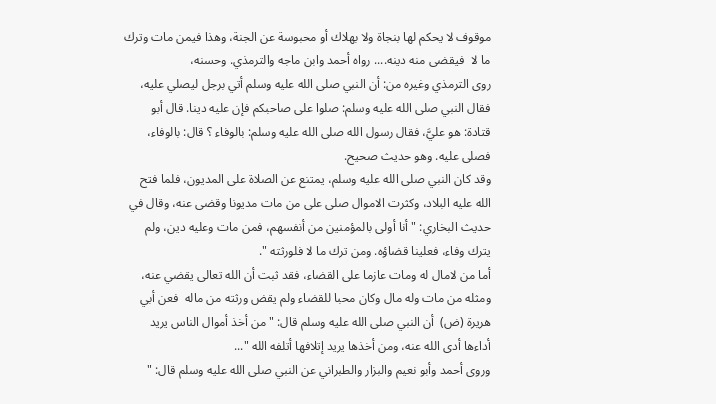موقوف لا يحكم لها بنجاة ولا بهلاك أو محبوسة عن الجنة، وهذا فيمن مات وترك ما لا  فيقضى منه دينه.... رواه أحمد وابن ماجه والترمذي. وحسنه،
روى الترمذي وغيره من: أن النبي صلى الله عليه وسلم أتي برجل ليصلي عليه، فقال النبي صلى الله عليه وسلم: صلوا على صاحبكم فإن عليه دينا. قال أبو قتادة: هو عليَّ، فقال رسول الله صلى الله عليه وسلم: بالوفاء ؟ قال: بالوفاء، فصلى عليه. وهو حديث صحيح.
وقد كان النبي صلى الله عليه وسلم، يمتنع عن الصلاة على المديون، فلما فتح الله عليه البلاد، وكثرت الاموال صلى على من مات مديونا وقضى عنه، وقال في حديث البخاري: " أنا أولى بالمؤمنين من أنفسهم، فمن مات وعليه دين، ولم يترك وفاء، فعلينا قضاؤه. ومن ترك ما لا فلورثته ".
أما من لامال له ومات عازما على القضاء، فقد ثبت أن الله تعالى يقضي عنه، ومثله من مات وله مال وكان محبا للقضاء ولم يقض ورثته من ماله  فعن أبي هريرة (ض)  أن النبي صلى الله عليه وسلم قال: " من أخذ أموال الناس يريد أداءها أدى الله عنه، ومن أخذها يريد إتلافها أتلفه الله "...
وروى أحمد وأبو نعيم والبزار والطبراني عن النبي صلى الله عليه وسلم قال: "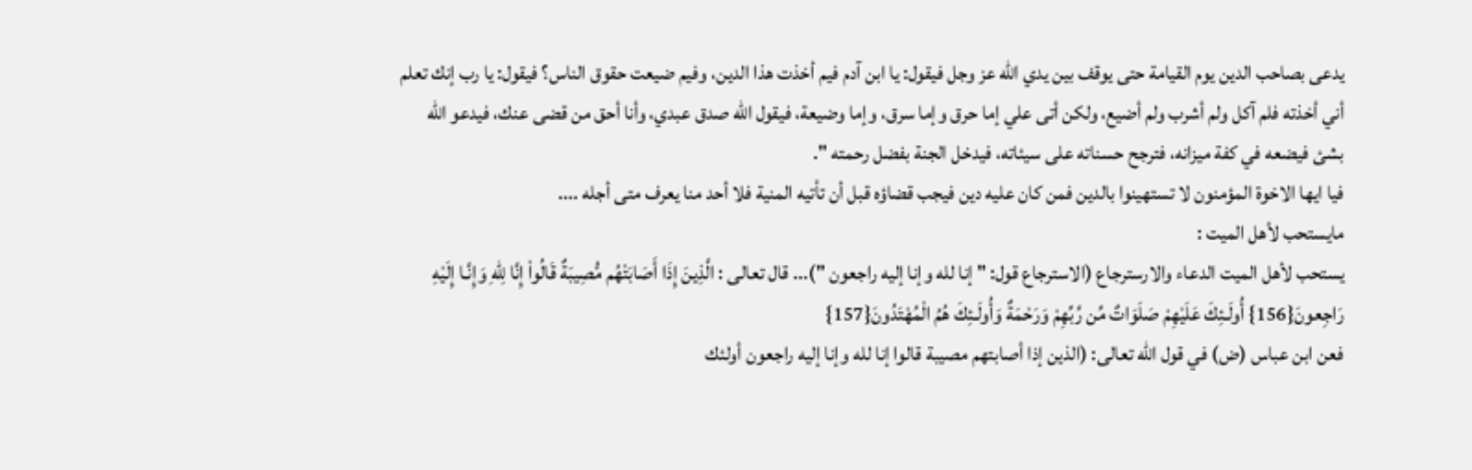يدعى بصاحب الدين يوم القيامة حتى يوقف بين يدي الله عز وجل فيقول: يا ابن آدم فيم أخذت هذا الدين، وفيم ضيعت حقوق الناس؟ فيقول: يا رب إنك تعلم أني أخذته فلم آكل ولم أشرب ولم أضيع، ولكن أتى علي إما حرق وإما سرق، وإما وضيعة، فيقول الله صدق عبدي، وأنا أحق من قضى عنك، فيدعو الله بشئ فيضعه في كفة ميزانه، فترجح حسناته على سيئاته، فيدخل الجنة بفضل رحمته ".
فيا ايها الاخوة المؤمنون لا تستهينوا بالدين فمن كان عليه دين فيجب قضاؤه قبل أن تأتيه المنية فلا أحد منا يعرف متى أجله ....
مايستحب لأهل الميت :
يستحب لأهل الميت الدعاء والارسترجاع (الاسترجاع قول: " إنا لله وإنا إليه راجعون ")... قال تعالى : الَّذِينَ إِذَا أَصَابَتْهُم مُّصِيبَةٌ قَالُواْ إِنَّا لِلّهِ وَإِنَّـا إِلَيْهِ رَاجِعونَ{156} أُولَـئِكَ عَلَيْهِمْ صَلَوَاتٌ مِّن رَّبِّهِمْ وَرَحْمَةٌ وَأُولَـئِكَ هُمُ الْمُهْتَدُونَ{157}
فعن ابن عباس (ض) في قول الله تعالى: (الذين إذا أصابتهم مصيبة قالوا إنا لله وإنا إليه راجعون أولئك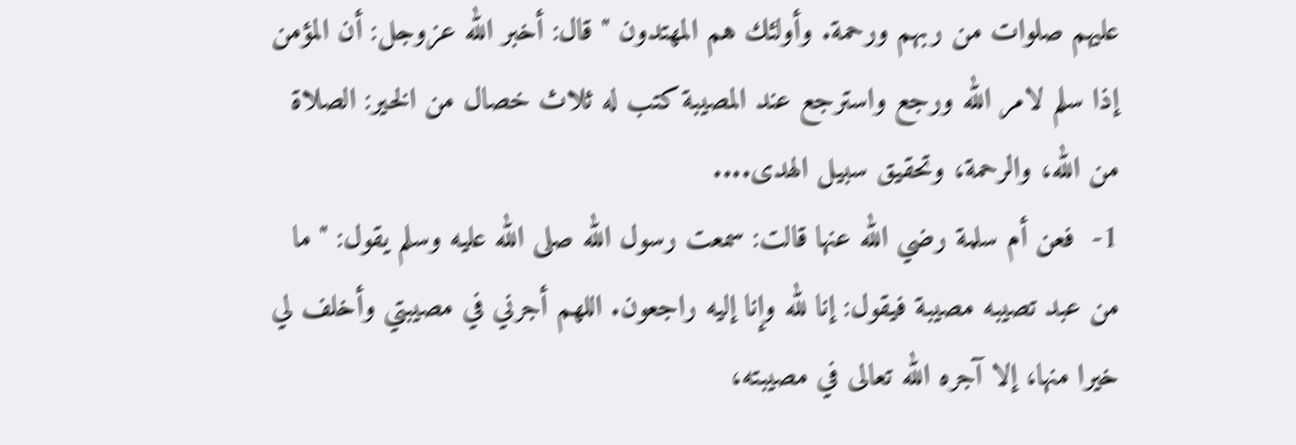عليهم صلوات من ربهم ورحمة. وأولئك هم المهتدون " قال: أخبر الله عزوجل: أن المؤمن إذا سلم لامر الله ورجع واسترجع عند المصيبة كتب له ثلاث خصال من الخير: الصلاة من الله، والرحمة، وتحقيق سبيل الهدى....
1-  فعن أم سلمة رضي الله عنها قالت: سمعت رسول الله صلى الله عليه وسلم يقول: " ما من عبد تصيبه مصيبة فيقول: إنا لله وإنا إليه راجعون. اللهم أجرني في مصيبتي وأخلف لي خيرا منها، إلا آجره الله تعالى في مصيبته،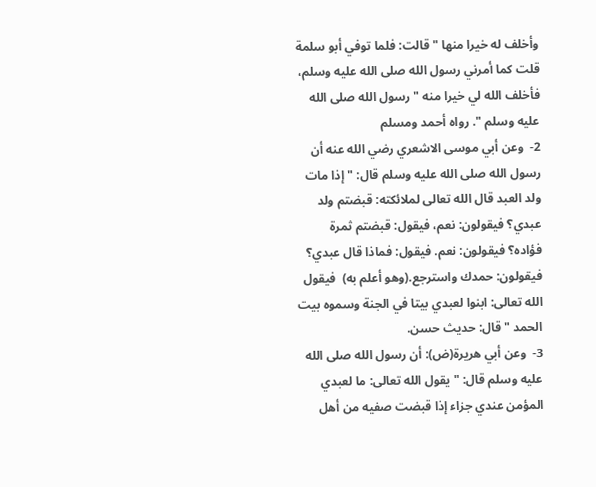وأخلف له خيرا منها " قالت: فلما توفي أبو سلمة قلت كما أمرني رسول الله صلى الله عليه وسلم، فأخلف الله لي خيرا منه " رسول الله صلى الله عليه وسلم ". رواه أحمد ومسلم
2-  وعن أبي موسى الاشعري رضي الله عنه أن رسول الله صلى الله عليه وسلم قال: " إذا مات ولد العبد قال الله تعالى لملائكته: قبضتم ولد عبدي؟ فيقولون: نعم، فيقول: قبضتم ثمرة فؤاده؟ فيقولون: نعم. فيقول: فماذا قال عبدي؟ فيقولون: حمدك واسترجع.(وهو أعلم به)  فيقول الله تعالى: ابنوا لعبدي بيتا في الجنة وسموه بيت الحمد " قال: حديث حسن.
3-  وعن أبي هريرة(ض): أن رسول الله صلى الله عليه وسلم قال: " يقول الله تعالى: ما لعبدي المؤمن عندي جزاء إذا قبضت صفيه من أهل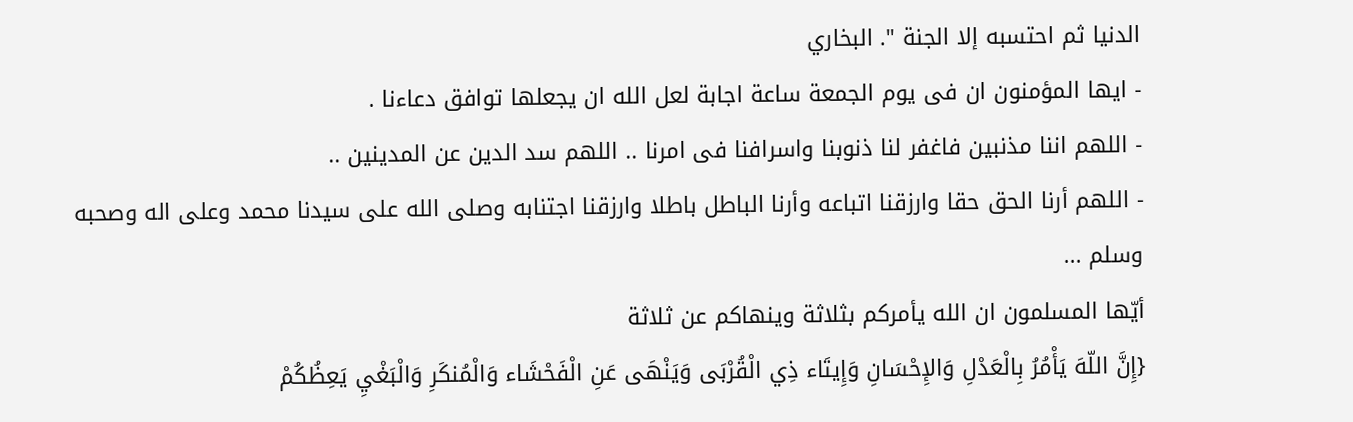الدنيا ثم احتسبه إلا الجنة ". البخاري
- ايها المؤمنون ان فى يوم الجمعة ساعة اجابة لعل الله ان يجعلها توافق دعاءنا .
- اللهم اننا مذنبين فاغفر لنا ذنوبنا واسرافنا فى امرنا .. اللهم سد الدين عن المدينين ..
- اللهم أرنا الحق حقا وارزقنا اتباعه وأرنا الباطل باطلا وارزقنا اجتنابه وصلى الله على سيدنا محمد وعلى اله وصحبه وسلم ...
أيّها المسلمون ان الله يأمركم بثلاثة وينهاكم عن ثلاثة
{إِنَّ اللّهَ يَأْمُرُ بِالْعَدْلِ وَالإِحْسَانِ وَإِيتَاء ذِي الْقُرْبَى وَيَنْهَى عَنِ الْفَحْشَاء وَالْمُنكَرِ وَالْبَغْيِ يَعِظُكُمْ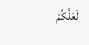لَعَلَّكُمْ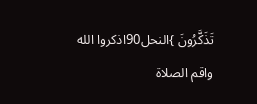تَذَكَّرُونَ }النحل90اذكروا الله واقم الصلاة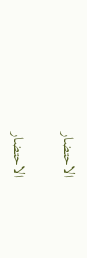الاحتضار

الاحتضار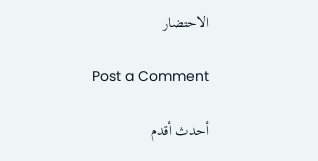الاحتضار

Post a Comment

أحدث أقدم